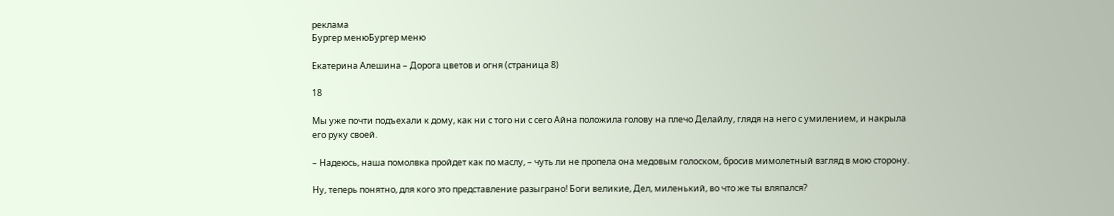реклама
Бургер менюБургер меню

Екатерина Алешина – Дорога цветов и огня (страница 8)

18

Мы уже почти подъехали к дому, как ни с того ни с сего Айна положила голову на плечо Делайлу, глядя на него с умилением, и накрыла его руку своей.

– Надеюсь, наша помолвка пройдет как по маслу, – чуть ли не пропела она медовым голоском, бросив мимолетный взгляд в мою сторону.

Ну, теперь понятно, для кого это представление разыграно! Боги великие, Дел, миленький, во что же ты вляпался?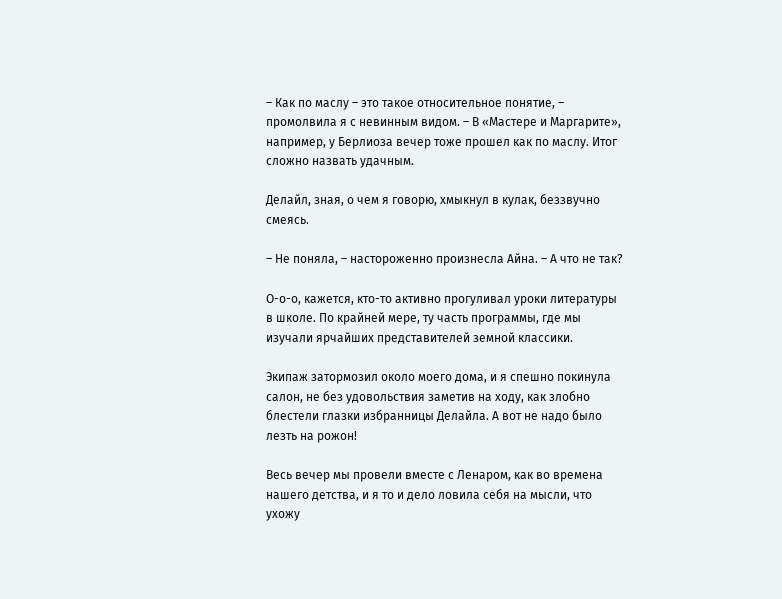– Как по маслу – это такое относительное понятие, – промолвила я с невинным видом. – В «Мастере и Маргарите», например, у Берлиоза вечер тоже прошел как по маслу. Итог сложно назвать удачным.

Делайл, зная, о чем я говорю, хмыкнул в кулак, беззвучно смеясь.

– Не поняла, – настороженно произнесла Айна. – А что не так?

О-о-о, кажется, кто-то активно прогуливал уроки литературы в школе. По крайней мере, ту часть программы, где мы изучали ярчайших представителей земной классики.

Экипаж затормозил около моего дома, и я спешно покинула салон, не без удовольствия заметив на ходу, как злобно блестели глазки избранницы Делайла. А вот не надо было лезть на рожон!

Весь вечер мы провели вместе с Ленаром, как во времена нашего детства, и я то и дело ловила себя на мысли, что ухожу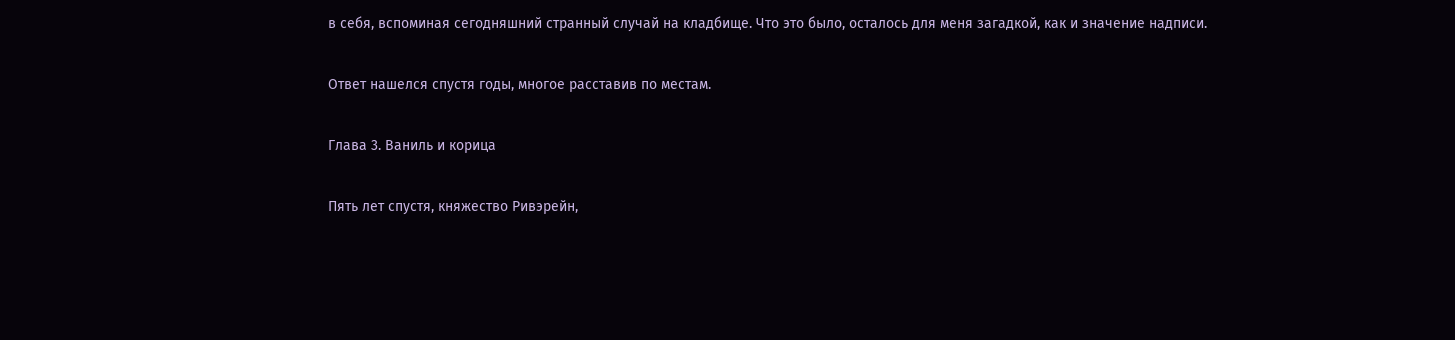в себя, вспоминая сегодняшний странный случай на кладбище. Что это было, осталось для меня загадкой, как и значение надписи.

Ответ нашелся спустя годы, многое расставив по местам.

Глава 3. Ваниль и корица

Пять лет спустя, княжество Ривэрейн,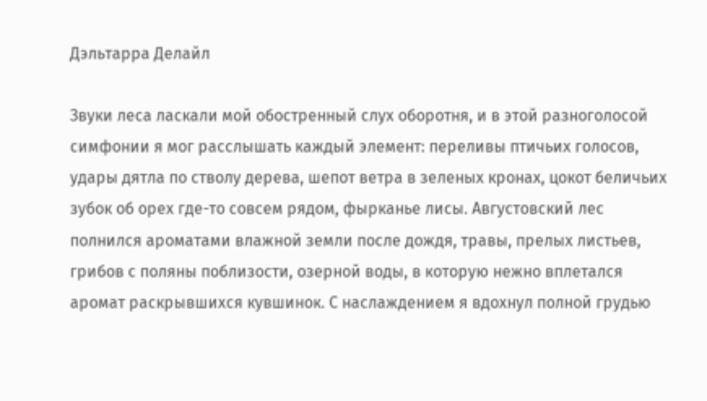Дэльтарра Делайл

Звуки леса ласкали мой обостренный слух оборотня, и в этой разноголосой симфонии я мог расслышать каждый элемент: переливы птичьих голосов, удары дятла по стволу дерева, шепот ветра в зеленых кронах, цокот беличьих зубок об орех где-то совсем рядом, фырканье лисы. Августовский лес полнился ароматами влажной земли после дождя, травы, прелых листьев, грибов с поляны поблизости, озерной воды, в которую нежно вплетался аромат раскрывшихся кувшинок. С наслаждением я вдохнул полной грудью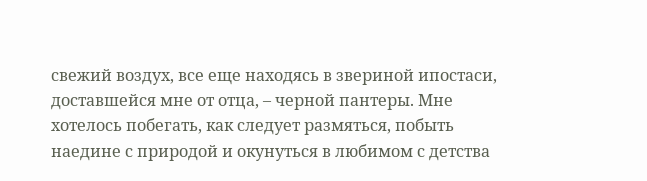свежий воздух, все еще находясь в звериной ипостаси, доставшейся мне от отца, – черной пантеры. Мне хотелось побегать, как следует размяться, побыть наедине с природой и окунуться в любимом с детства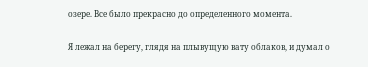озере. Все было прекрасно до определенного момента.

Я лежал на берегу, глядя на плывущую вату облаков, и думал о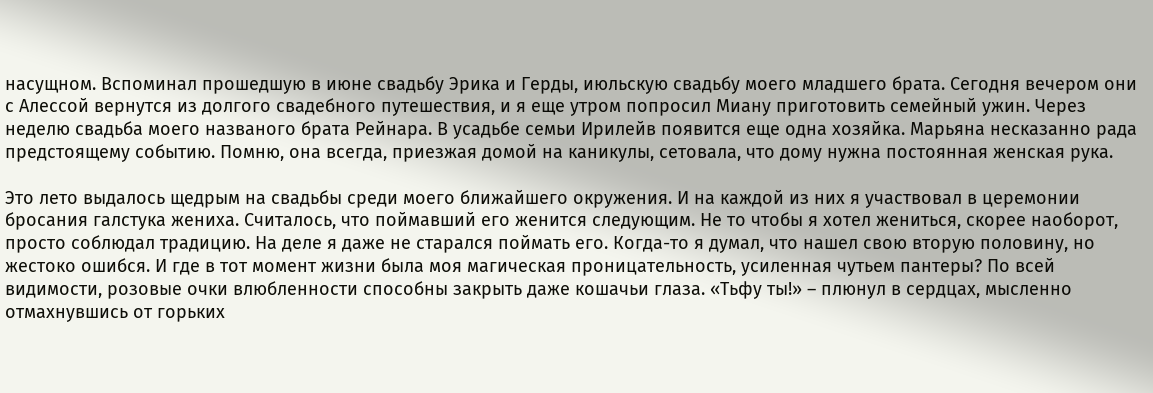насущном. Вспоминал прошедшую в июне свадьбу Эрика и Герды, июльскую свадьбу моего младшего брата. Сегодня вечером они с Алессой вернутся из долгого свадебного путешествия, и я еще утром попросил Миану приготовить семейный ужин. Через неделю свадьба моего названого брата Рейнара. В усадьбе семьи Ирилейв появится еще одна хозяйка. Марьяна несказанно рада предстоящему событию. Помню, она всегда, приезжая домой на каникулы, сетовала, что дому нужна постоянная женская рука.

Это лето выдалось щедрым на свадьбы среди моего ближайшего окружения. И на каждой из них я участвовал в церемонии бросания галстука жениха. Считалось, что поймавший его женится следующим. Не то чтобы я хотел жениться, скорее наоборот, просто соблюдал традицию. На деле я даже не старался поймать его. Когда-то я думал, что нашел свою вторую половину, но жестоко ошибся. И где в тот момент жизни была моя магическая проницательность, усиленная чутьем пантеры? По всей видимости, розовые очки влюбленности способны закрыть даже кошачьи глаза. «Тьфу ты!» – плюнул в сердцах, мысленно отмахнувшись от горьких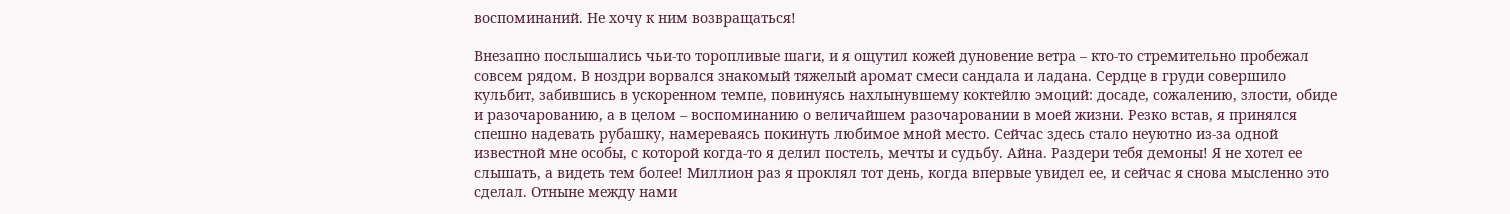воспоминаний. Не хочу к ним возвращаться!

Внезапно послышались чьи-то торопливые шаги, и я ощутил кожей дуновение ветра – кто-то стремительно пробежал совсем рядом. В ноздри ворвался знакомый тяжелый аромат смеси сандала и ладана. Сердце в груди совершило кульбит, забившись в ускоренном темпе, повинуясь нахлынувшему коктейлю эмоций: досаде, сожалению, злости, обиде и разочарованию, а в целом – воспоминанию о величайшем разочаровании в моей жизни. Резко встав, я принялся спешно надевать рубашку, намереваясь покинуть любимое мной место. Сейчас здесь стало неуютно из-за одной известной мне особы, с которой когда-то я делил постель, мечты и судьбу. Айна. Раздери тебя демоны! Я не хотел ее слышать, а видеть тем более! Миллион раз я проклял тот день, когда впервые увидел ее, и сейчас я снова мысленно это сделал. Отныне между нами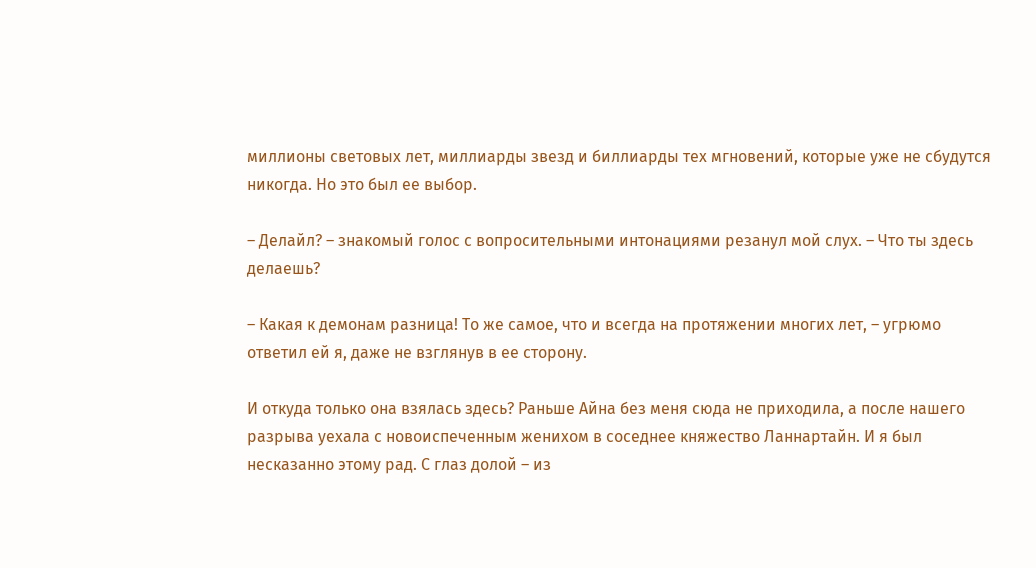миллионы световых лет, миллиарды звезд и биллиарды тех мгновений, которые уже не сбудутся никогда. Но это был ее выбор.

– Делайл? – знакомый голос с вопросительными интонациями резанул мой слух. – Что ты здесь делаешь?

– Какая к демонам разница! То же самое, что и всегда на протяжении многих лет, – угрюмо ответил ей я, даже не взглянув в ее сторону.

И откуда только она взялась здесь? Раньше Айна без меня сюда не приходила, а после нашего разрыва уехала с новоиспеченным женихом в соседнее княжество Ланнартайн. И я был несказанно этому рад. С глаз долой – из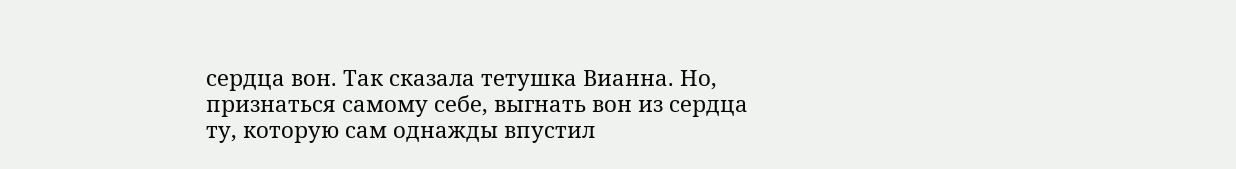сердца вон. Так сказала тетушка Вианна. Но, признаться самому себе, выгнать вон из сердца ту, которую сам однажды впустил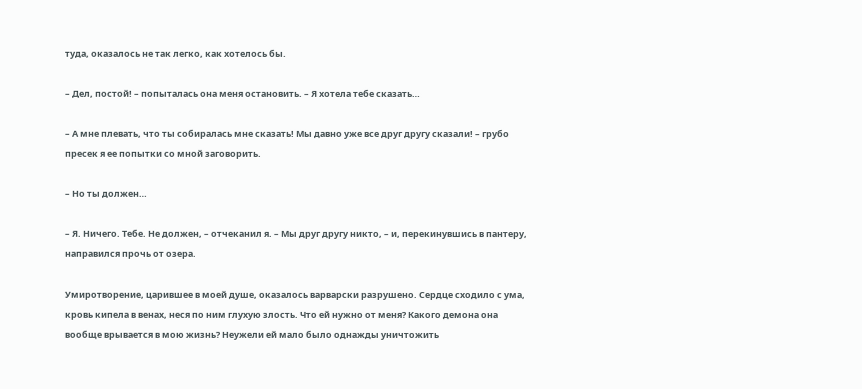туда, оказалось не так легко, как хотелось бы.

– Дел, постой! – попыталась она меня остановить. – Я хотела тебе сказать…

– А мне плевать, что ты собиралась мне сказать! Мы давно уже все друг другу сказали! – грубо пресек я ее попытки со мной заговорить.

– Но ты должен…

– Я. Ничего. Тебе. Не должен, – отчеканил я. – Мы друг другу никто, – и, перекинувшись в пантеру, направился прочь от озера.

Умиротворение, царившее в моей душе, оказалось варварски разрушено. Сердце сходило с ума, кровь кипела в венах, неся по ним глухую злость. Что ей нужно от меня? Какого демона она вообще врывается в мою жизнь? Неужели ей мало было однажды уничтожить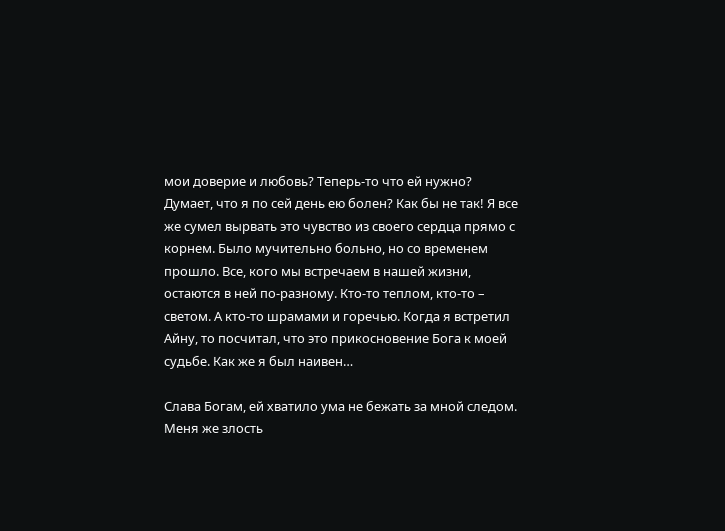мои доверие и любовь? Теперь-то что ей нужно? Думает, что я по сей день ею болен? Как бы не так! Я все же сумел вырвать это чувство из своего сердца прямо с корнем. Было мучительно больно, но со временем прошло. Все, кого мы встречаем в нашей жизни, остаются в ней по-разному. Кто-то теплом, кто-то – светом. А кто-то шрамами и горечью. Когда я встретил Айну, то посчитал, что это прикосновение Бога к моей судьбе. Как же я был наивен…

Слава Богам, ей хватило ума не бежать за мной следом. Меня же злость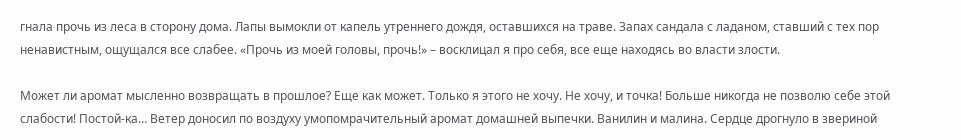гнала прочь из леса в сторону дома. Лапы вымокли от капель утреннего дождя, оставшихся на траве. Запах сандала с ладаном, ставший с тех пор ненавистным, ощущался все слабее. «Прочь из моей головы, прочь!» – восклицал я про себя, все еще находясь во власти злости.

Может ли аромат мысленно возвращать в прошлое? Еще как может. Только я этого не хочу. Не хочу, и точка! Больше никогда не позволю себе этой слабости! Постой-ка… Ветер доносил по воздуху умопомрачительный аромат домашней выпечки. Ванилин и малина. Сердце дрогнуло в звериной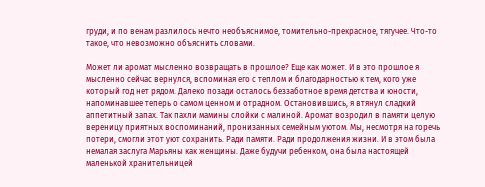груди, и по венам разлилось нечто необъяснимое, томительно-прекрасное, тягучее. Что-то такое, что невозможно объяснить словами.

Может ли аромат мысленно возвращать в прошлое? Еще как может. И в это прошлое я мысленно сейчас вернулся, вспоминая его с теплом и благодарностью к тем, кого уже который год нет рядом. Далеко позади осталось беззаботное время детства и юности, напоминавшее теперь о самом ценном и отрадном. Остановившись, я втянул сладкий аппетитный запах. Так пахли мамины слойки с малиной. Аромат возродил в памяти целую вереницу приятных воспоминаний, пронизанных семейным уютом. Мы, несмотря на горечь потери, смогли этот уют сохранить. Ради памяти. Ради продолжения жизни. И в этом была немалая заслуга Марьяны как женщины. Даже будучи ребенком, она была настоящей маленькой хранительницей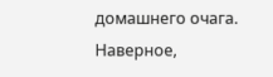домашнего очага. Наверное,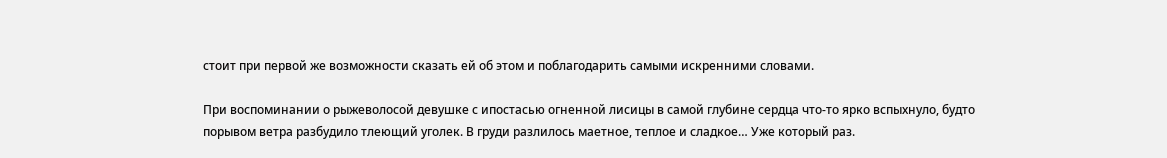стоит при первой же возможности сказать ей об этом и поблагодарить самыми искренними словами.

При воспоминании о рыжеволосой девушке с ипостасью огненной лисицы в самой глубине сердца что-то ярко вспыхнуло, будто порывом ветра разбудило тлеющий уголек. В груди разлилось маетное, теплое и сладкое… Уже который раз.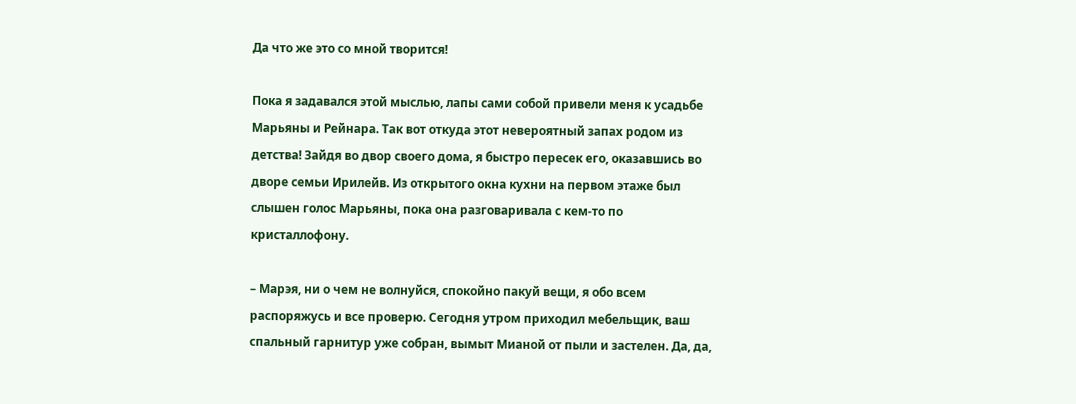Да что же это со мной творится!

Пока я задавался этой мыслью, лапы сами собой привели меня к усадьбе Марьяны и Рейнара. Так вот откуда этот невероятный запах родом из детства! Зайдя во двор своего дома, я быстро пересек его, оказавшись во дворе семьи Ирилейв. Из открытого окна кухни на первом этаже был слышен голос Марьяны, пока она разговаривала с кем-то по кристаллофону.

– Марэя, ни о чем не волнуйся, спокойно пакуй вещи, я обо всем распоряжусь и все проверю. Сегодня утром приходил мебельщик, ваш спальный гарнитур уже собран, вымыт Мианой от пыли и застелен. Да, да,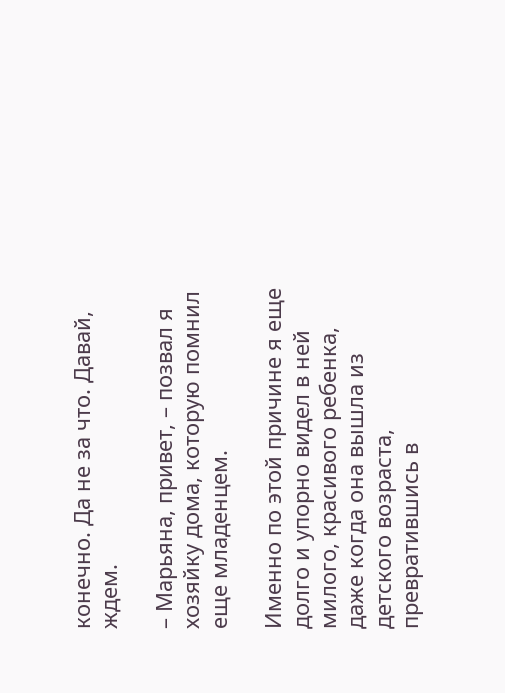конечно. Да не за что. Давай, ждем.

– Марьяна, привет, – позвал я хозяйку дома, которую помнил еще младенцем.

Именно по этой причине я еще долго и упорно видел в ней милого, красивого ребенка, даже когда она вышла из детского возраста, превратившись в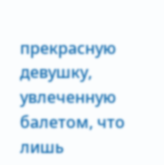прекрасную девушку, увлеченную балетом, что лишь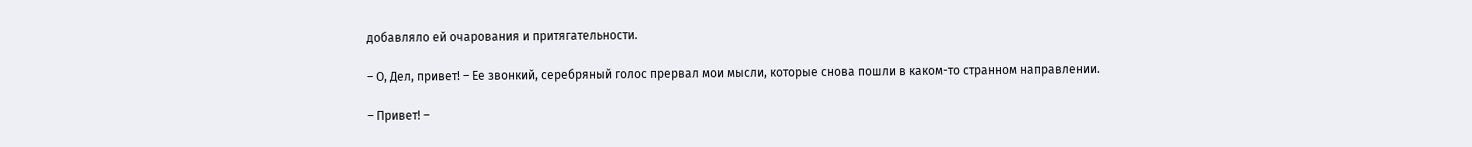добавляло ей очарования и притягательности.

– О, Дел, привет! – Ее звонкий, серебряный голос прервал мои мысли, которые снова пошли в каком-то странном направлении.

– Привет! –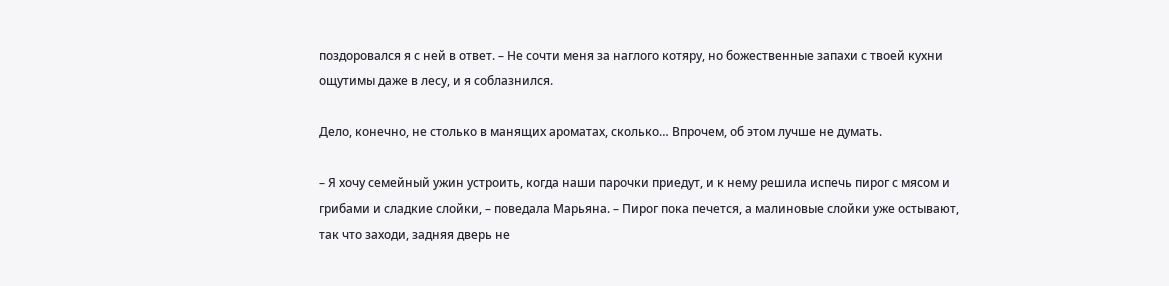поздоровался я с ней в ответ. – Не сочти меня за наглого котяру, но божественные запахи с твоей кухни ощутимы даже в лесу, и я соблазнился.

Дело, конечно, не столько в манящих ароматах, сколько… Впрочем, об этом лучше не думать.

– Я хочу семейный ужин устроить, когда наши парочки приедут, и к нему решила испечь пирог с мясом и грибами и сладкие слойки, – поведала Марьяна. – Пирог пока печется, а малиновые слойки уже остывают, так что заходи, задняя дверь не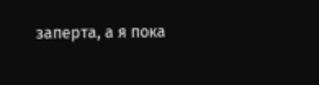заперта, а я пока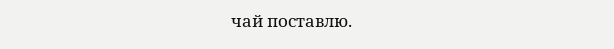чай поставлю.